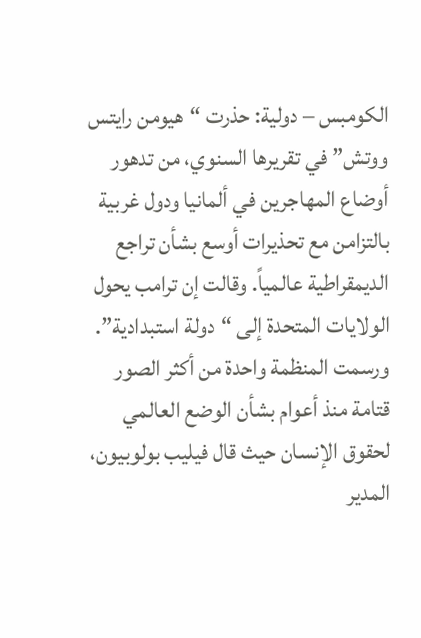الكومبس – دولية: حذرت “هيومن رايتس ووتش” في تقريرها السنوي، من تدهور أوضاع المهاجرين في ألمانيا ودول غربية بالتزامن مع تحذيرات أوسع بشأن تراجع الديمقراطية عالمياً. وقالت إن ترامب يحول الولايات المتحدة إلى “دولة استبدادية”.
ورسمت المنظمة واحدة من أكثر الصور قتامة منذ أعوام بشأن الوضع العالمي لحقوق الإنسان حيث قال فيليب بولوبيون، المدير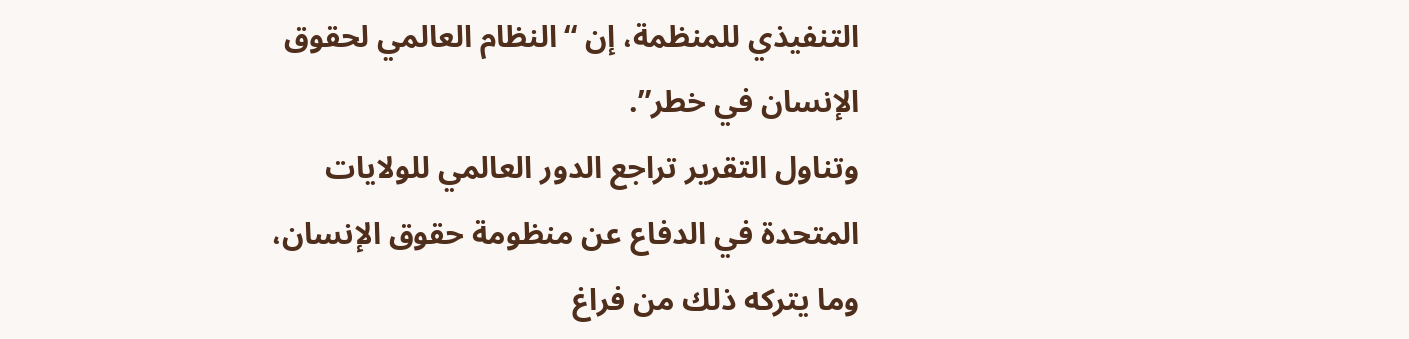التنفيذي للمنظمة، إن “النظام العالمي لحقوق الإنسان في خطر”.
وتناول التقرير تراجع الدور العالمي للولايات المتحدة في الدفاع عن منظومة حقوق الإنسان، وما يتركه ذلك من فراغ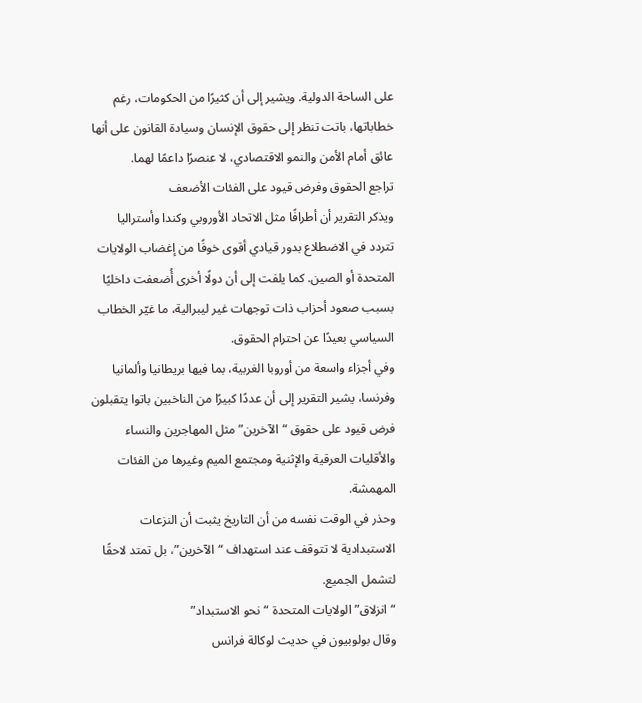على الساحة الدولية. ويشير إلى أن كثيرًا من الحكومات، رغم خطاباتها، باتت تنظر إلى حقوق الإنسان وسيادة القانون على أنها عائق أمام الأمن والنمو الاقتصادي، لا عنصرًا داعمًا لهما.
تراجع الحقوق وفرض قيود على الفئات الأضعف
ويذكر التقرير أن أطرافًا مثل الاتحاد الأوروبي وكندا وأستراليا تتردد في الاضطلاع بدور قيادي أقوى خوفًا من إغضاب الولايات المتحدة أو الصين. كما يلفت إلى أن دولًا أخرى أُضعفت داخليًا بسبب صعود أحزاب ذات توجهات غير ليبرالية، ما غيّر الخطاب السياسي بعيدًا عن احترام الحقوق.
وفي أجزاء واسعة من أوروبا الغربية، بما فيها بريطانيا وألمانيا وفرنسا، يشير التقرير إلى أن عددًا كبيرًا من الناخبين باتوا يتقبلون فرض قيود على حقوق “الآخرين” مثل المهاجرين والنساء والأقليات العرقية والإثنية ومجتمع الميم وغيرها من الفئات المهمشة.
وحذر في الوقت نفسه من أن التاريخ يثبت أن النزعات الاستبدادية لا تتوقف عند استهداف “الآخرين”، بل تمتد لاحقًا لتشمل الجميع.
“انزلاق” الولايات المتحدة “نحو الاستبداد”
وقال بولوبيون في حديث لوكالة فرانس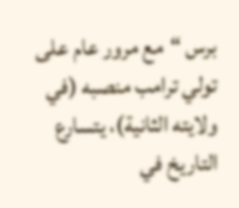برس “مع مرور عام على تولي ترامب منصبه (في ولايته الثانية)، يتسارع التاريخ في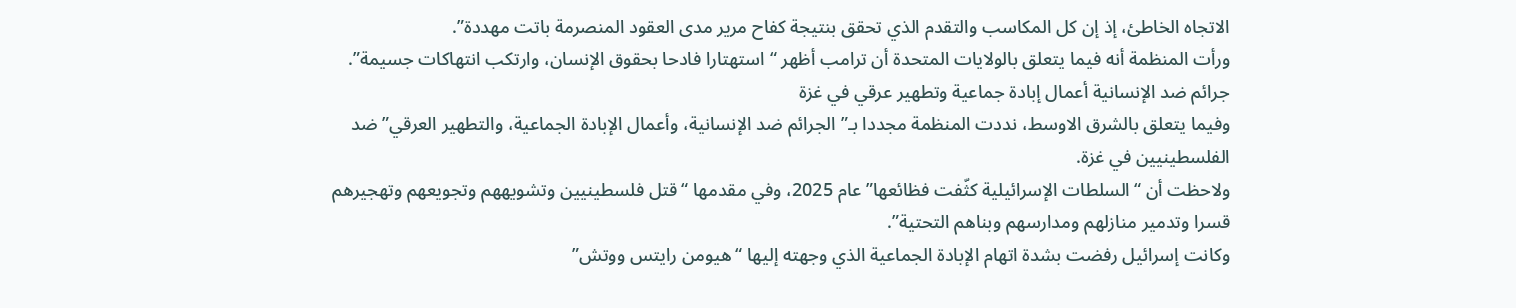الاتجاه الخاطئ، إذ إن كل المكاسب والتقدم الذي تحقق بنتيجة كفاح مرير مدى العقود المنصرمة باتت مهددة”.
ورأت المنظمة أنه فيما يتعلق بالولايات المتحدة أن ترامب أظهر “استهتارا فادحا بحقوق الإنسان، وارتكب انتهاكات جسيمة”.
جرائم ضد الإنسانية أعمال إبادة جماعية وتطهير عرقي في غزة
وفيما يتعلق بالشرق الاوسط، نددت المنظمة مجددا بـ”الجرائم ضد الإنسانية، وأعمال الإبادة الجماعية، والتطهير العرقي” ضد الفلسطينيين في غزة.
ولاحظت أن “السلطات الإسرائيلية كثّفت فظائعها” عام 2025، وفي مقدمها “قتل فلسطينيين وتشويههم وتجويعهم وتهجيرهم قسرا وتدمير منازلهم ومدارسهم وبناهم التحتية”.
وكانت إسرائيل رفضت بشدة اتهام الإبادة الجماعية الذي وجهته إليها “هيومن رايتس ووتش”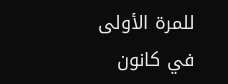للمرة الأولى في كانون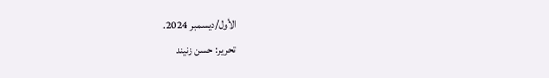الأول/ديسمبر 2024.
تحرير: حسن زنيند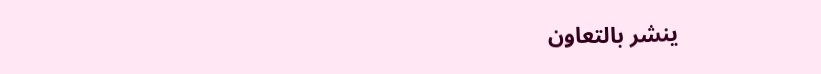ينشر بالتعاون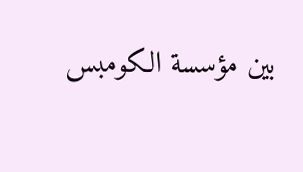بين مؤسسة الكومبس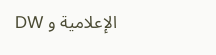الإعلامية و DW